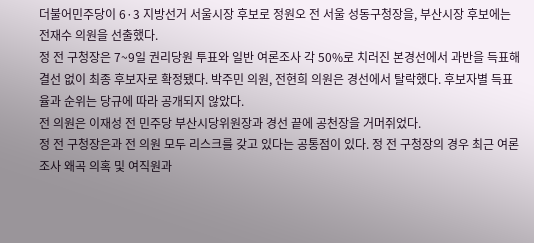더불어민주당이 6·3 지방선거 서울시장 후보로 정원오 전 서울 성동구청장을, 부산시장 후보에는 전재수 의원을 선출했다.
정 전 구청장은 7~9일 권리당원 투표와 일반 여론조사 각 50%로 치러진 본경선에서 과반을 득표해 결선 없이 최종 후보자로 확정됐다. 박주민 의원, 전현희 의원은 경선에서 탈락했다. 후보자별 득표율과 순위는 당규에 따라 공개되지 않았다.
전 의원은 이재성 전 민주당 부산시당위원장과 경선 끝에 공천장을 거머쥐었다.
정 전 구청장은과 전 의원 모두 리스크를 갖고 있다는 공통점이 있다. 정 전 구청장의 경우 최근 여론조사 왜곡 의혹 및 여직원과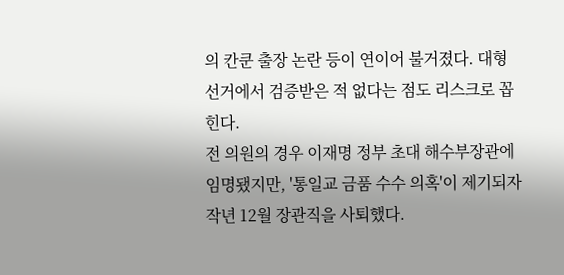의 칸쿤 출장 논란 등이 연이어 불거졌다. 대형 선거에서 검증받은 적 없다는 점도 리스크로 꼽힌다.
전 의원의 경우 이재명 정부 초대 해수부장관에 임명됐지만, '통일교 금품 수수 의혹'이 제기되자 작년 12월 장관직을 사퇴했다.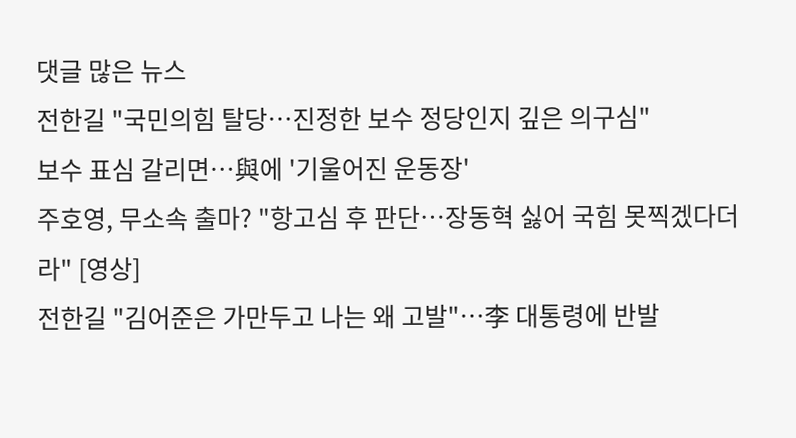댓글 많은 뉴스
전한길 "국민의힘 탈당…진정한 보수 정당인지 깊은 의구심"
보수 표심 갈리면…與에 '기울어진 운동장'
주호영, 무소속 출마? "항고심 후 판단…장동혁 싫어 국힘 못찍겠다더라" [영상]
전한길 "김어준은 가만두고 나는 왜 고발"…李 대통령에 반발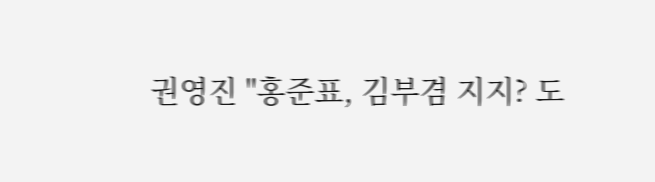권영진 "홍준표, 김부겸 지지? 도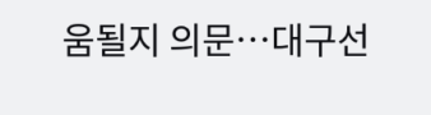움될지 의문…대구선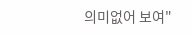의미없어 보여"